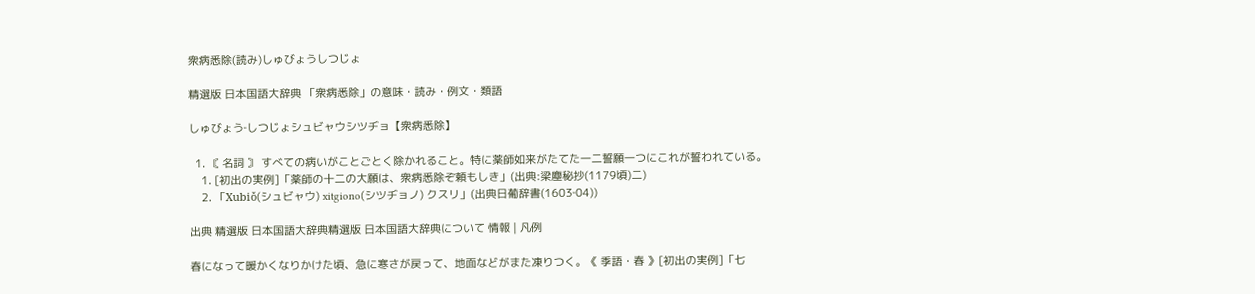衆病悉除(読み)しゅびょうしつじょ

精選版 日本国語大辞典 「衆病悉除」の意味・読み・例文・類語

しゅびょう‐しつじょシュビャウシツヂョ【衆病悉除】

  1. 〘 名詞 〙 すべての病いがことごとく除かれること。特に薬師如来がたてた一二誓願一つにこれが誓われている。
    1. [初出の実例]「薬師の十二の大願は、衆病悉除ぞ頼もしき」(出典:梁塵秘抄(1179頃)二)
    2. 「Xubiǒ(シュビャウ) xitgiono(シツヂョノ) クスリ」(出典日葡辞書(1603‐04))

出典 精選版 日本国語大辞典精選版 日本国語大辞典について 情報 | 凡例

春になって暖かくなりかけた頃、急に寒さが戻って、地面などがまた凍りつく。《 季語・春 》[初出の実例]「七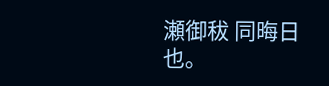瀬御秡 同晦日也。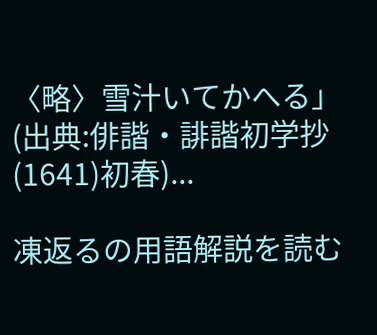〈略〉雪汁いてかへる」(出典:俳諧・誹諧初学抄(1641)初春)...

凍返るの用語解説を読む